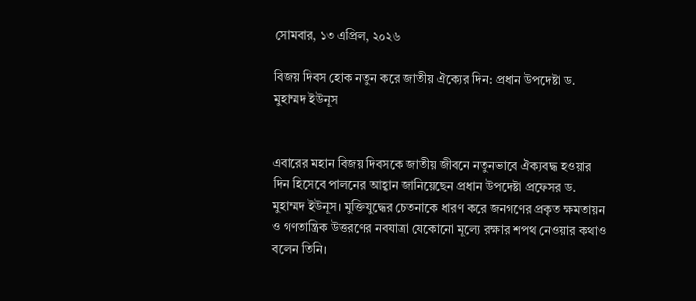সোমবার, ১৩ এপ্রিল, ২০২৬

বিজয় দিবস হোক নতুন করে জাতীয় ঐক্যের দিন: প্রধান উপদেষ্টা ড. মুহাম্মদ ইউনূস


এবারের মহান বিজয় দিবসকে জাতীয় জীবনে নতুনভাবে ঐক্যবদ্ধ হওয়ার দিন হিসেবে পালনের আহ্বান জানিয়েছেন প্রধান উপদেষ্টা প্রফেসর ড. মুহাম্মদ ইউনূস। মুক্তিযুদ্ধের চেতনাকে ধারণ করে জনগণের প্রকৃত ক্ষমতায়ন ও গণতান্ত্রিক উত্তরণের নবযাত্রা যেকোনো মূল্যে রক্ষার শপথ নেওয়ার কথাও বলেন তিনি।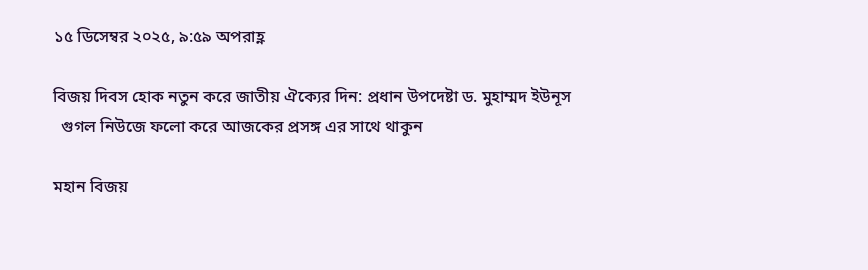১৫ ডিসেম্বর ২০২৫, ৯:৫৯ অপরাহ্ণ

বিজয় দিবস হোক নতুন করে জাতীয় ঐক্যের দিন: প্রধান উপদেষ্টা ড. মুহাম্মদ ইউনূস
  গুগল নিউজে ফলো করে আজকের প্রসঙ্গ এর সাথে থাকুন

মহান বিজয়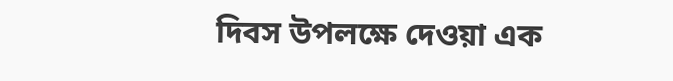দিবস উপলক্ষে দেওয়া এক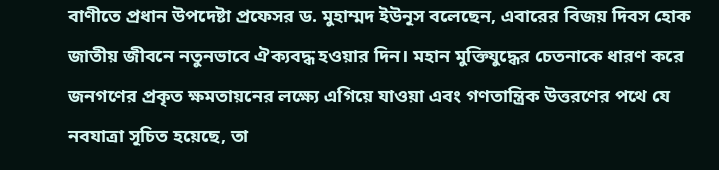বাণীতে প্রধান উপদেষ্টা প্রফেসর ড. মুহাম্মদ ইউনূস বলেছেন, এবারের বিজয় দিবস হোক জাতীয় জীবনে নতুনভাবে ঐক্যবদ্ধ হওয়ার দিন। মহান মুক্তিযুদ্ধের চেতনাকে ধারণ করে জনগণের প্রকৃত ক্ষমতায়নের লক্ষ্যে এগিয়ে যাওয়া এবং গণতান্ত্রিক উত্তরণের পথে যে নবযাত্রা সূচিত হয়েছে, তা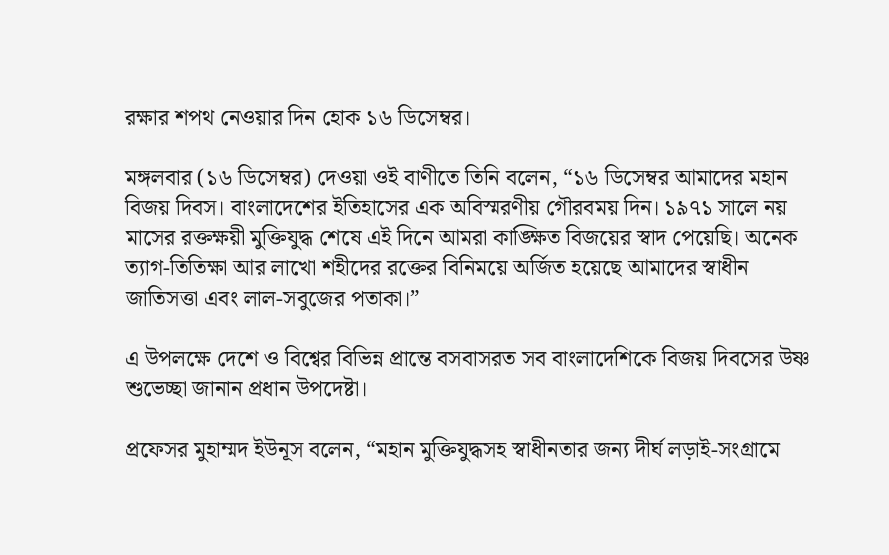রক্ষার শপথ নেওয়ার দিন হোক ১৬ ডিসেম্বর।

মঙ্গলবার (১৬ ডিসেম্বর) দেওয়া ওই বাণীতে তিনি বলেন, “১৬ ডিসেম্বর আমাদের মহান বিজয় দিবস। বাংলাদেশের ইতিহাসের এক অবিস্মরণীয় গৌরবময় দিন। ১৯৭১ সালে নয় মাসের রক্তক্ষয়ী মুক্তিযুদ্ধ শেষে এই দিনে আমরা কাঙ্ক্ষিত বিজয়ের স্বাদ পেয়েছি। অনেক ত্যাগ-তিতিক্ষা আর লাখো শহীদের রক্তের বিনিময়ে অর্জিত হয়েছে আমাদের স্বাধীন জাতিসত্তা এবং লাল-সবুজের পতাকা।”

এ উপলক্ষে দেশে ও বিশ্বের বিভিন্ন প্রান্তে বসবাসরত সব বাংলাদেশিকে বিজয় দিবসের উষ্ণ শুভেচ্ছা জানান প্রধান উপদেষ্টা।

প্রফেসর মুহাম্মদ ইউনূস বলেন, “মহান মুক্তিযুদ্ধসহ স্বাধীনতার জন্য দীর্ঘ লড়াই-সংগ্রামে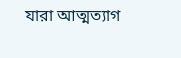যারা আত্মত্যাগ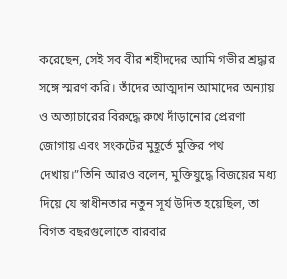করেছেন, সেই সব বীর শহীদদের আমি গভীর শ্রদ্ধার সঙ্গে স্মরণ করি। তাঁদের আত্মদান আমাদের অন্যায় ও অত্যাচারের বিরুদ্ধে রুখে দাঁড়ানোর প্রেরণা জোগায় এবং সংকটের মুহূর্তে মুক্তির পথ দেখায়।”তিনি আরও বলেন, মুক্তিযুদ্ধে বিজয়ের মধ্য দিয়ে যে স্বাধীনতার নতুন সূর্য উদিত হয়েছিল, তা বিগত বছরগুলোতে বারবার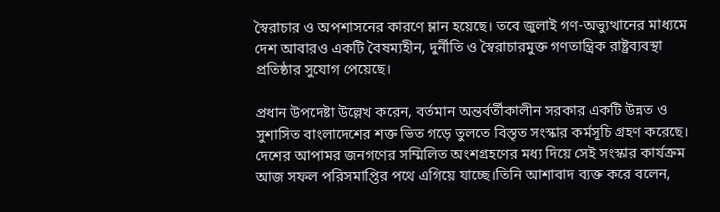স্বৈরাচার ও অপশাসনের কারণে ম্লান হয়েছে। তবে জুলাই গণ-অভ্যুত্থানের মাধ্যমে দেশ আবারও একটি বৈষম্যহীন, দুর্নীতি ও স্বৈরাচারমুক্ত গণতান্ত্রিক রাষ্ট্রব্যবস্থা প্রতিষ্ঠার সুযোগ পেয়েছে।

প্রধান উপদেষ্টা উল্লেখ করেন, বর্তমান অন্তর্বর্তীকালীন সরকার একটি উন্নত ও সুশাসিত বাংলাদেশের শক্ত ভিত গড়ে তুলতে বিস্তৃত সংস্কার কর্মসূচি গ্রহণ করেছে। দেশের আপামর জনগণের সম্মিলিত অংশগ্রহণের মধ্য দিয়ে সেই সংস্কার কার্যক্রম আজ সফল পরিসমাপ্তির পথে এগিয়ে যাচ্ছে।তিনি আশাবাদ ব্যক্ত করে বলেন,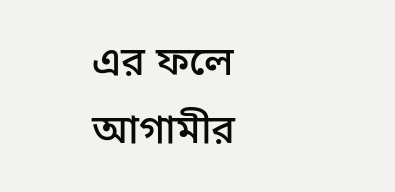এর ফলে আগামীর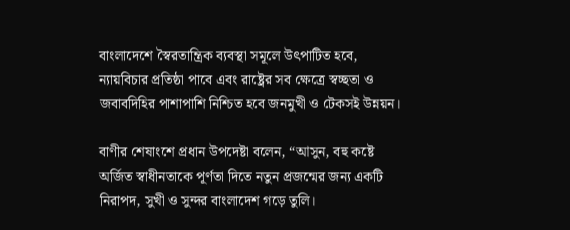বাংলাদেশে স্বৈরতান্ত্রিক ব্যবস্থা সমূলে উৎপাটিত হবে, ন্যায়বিচার প্রতিষ্ঠা পাবে এবং রাষ্ট্রের সব ক্ষেত্রে স্বচ্ছতা ও জবাবদিহির পাশাপাশি নিশ্চিত হবে জনমুখী ও টেকসই উন্নয়ন।

বাণীর শেষাংশে প্রধান উপদেষ্টা বলেন, “আসুন, বহু কষ্টে অর্জিত স্বাধীনতাকে পূর্ণতা দিতে নতুন প্রজন্মের জন্য একটি নিরাপদ, সুখী ও সুন্দর বাংলাদেশ গড়ে তুলি।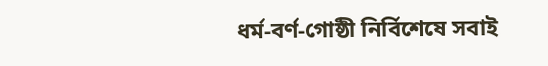ধর্ম-বর্ণ-গোষ্ঠী নির্বিশেষে সবাই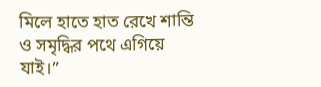মিলে হাতে হাত রেখে শান্তি ও সমৃদ্ধির পথে এগিয়ে যাই।”